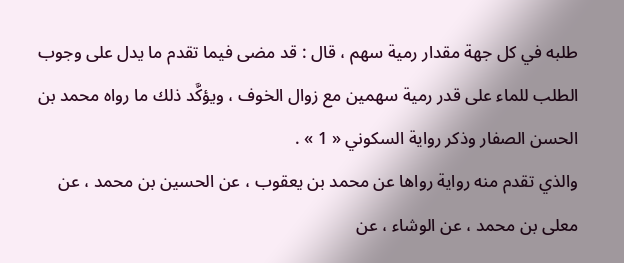طلبه في كل جهة مقدار رمية سهم ، قال : قد مضى فيما تقدم ما يدل على وجوب الطلب للماء على قدر رمية سهمين مع زوال الخوف ، ويؤكَّد ذلك ما رواه محمد بن الحسن الصفار وذكر رواية السكوني « 1 » .
والذي تقدم منه رواية رواها عن محمد بن يعقوب ، عن الحسين بن محمد ، عن معلى بن محمد ، عن الوشاء ، عن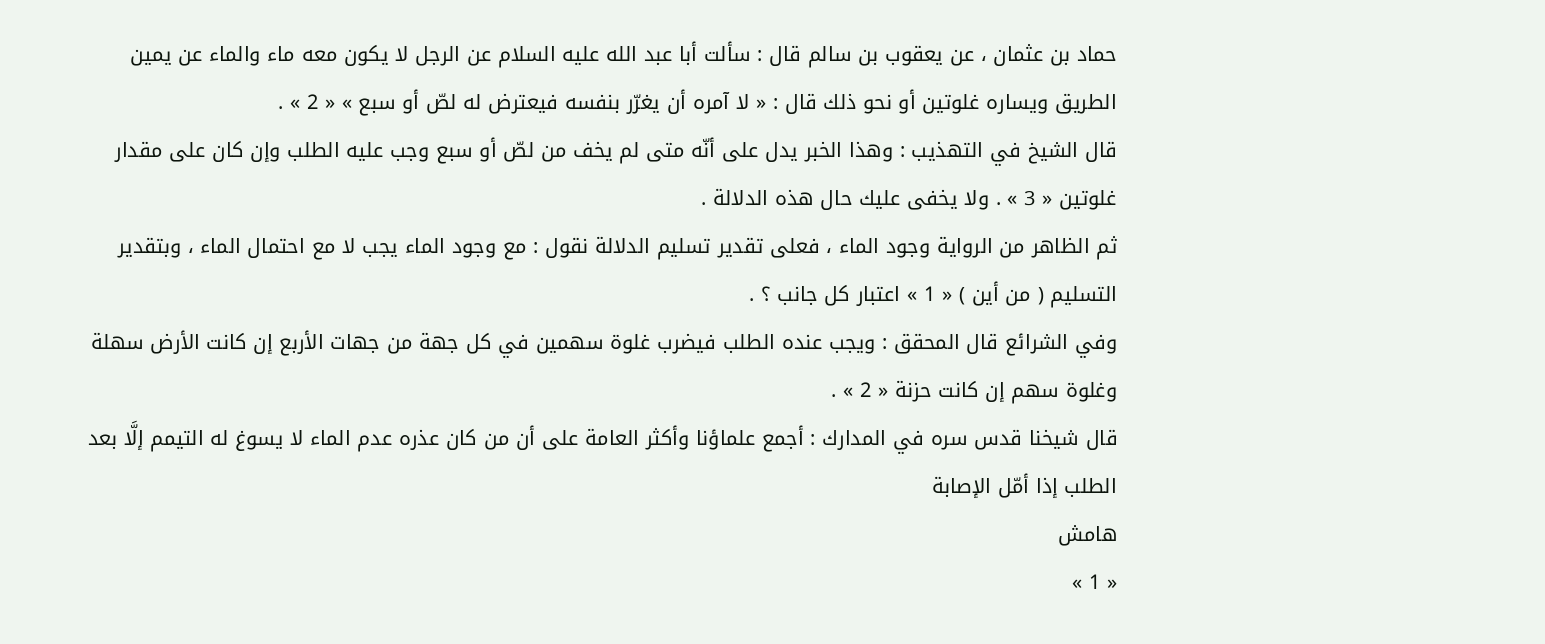حماد بن عثمان ، عن يعقوب بن سالم قال : سألت أبا عبد الله عليه السلام عن الرجل لا يكون معه ماء والماء عن يمين الطريق ويساره غلوتين أو نحو ذلك قال : « لا آمره أن يغرّر بنفسه فيعترض له لصّ أو سبع » « 2 » .
قال الشيخ في التهذيب : وهذا الخبر يدل على أنّه متى لم يخف من لصّ أو سبع وجب عليه الطلب وإن كان على مقدار غلوتين « 3 » . ولا يخفى عليك حال هذه الدلالة .
ثم الظاهر من الرواية وجود الماء ، فعلى تقدير تسليم الدلالة نقول : مع وجود الماء يجب لا مع احتمال الماء ، وبتقدير التسليم ( من أين ) « 1 » اعتبار كل جانب ؟ .
وفي الشرائع قال المحقق : ويجب عنده الطلب فيضرب غلوة سهمين في كل جهة من جهات الأربع إن كانت الأرض سهلة وغلوة سهم إن كانت حزنة « 2 » .
قال شيخنا قدس سره في المدارك : أجمع علماؤنا وأكثر العامة على أن من كان عذره عدم الماء لا يسوغ له التيمم إلَّا بعد الطلب إذا أمّل الإصابة
هامش
« 1 »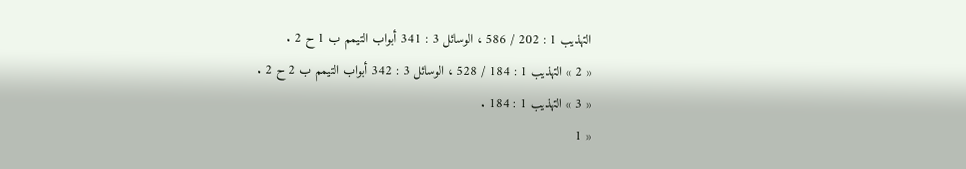التهذيب 1 : 202 / 586 ، الوسائل 3 : 341 أبواب التيمم ب 1 ح 2 .
« 2 » التهذيب 1 : 184 / 528 ، الوسائل 3 : 342 أبواب التيمم ب 2 ح 2 .
« 3 » التهذيب 1 : 184 .
« 1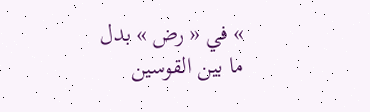» في « رض » بدل ما بين القوسين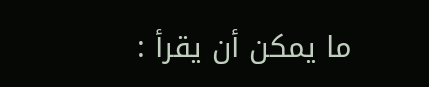ما يمكن أن يقرأ :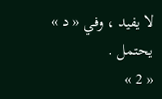لا يفيد ، وفي « د » يحتمل .
« 2 »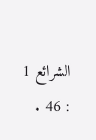الشرائع 1 : 46 .